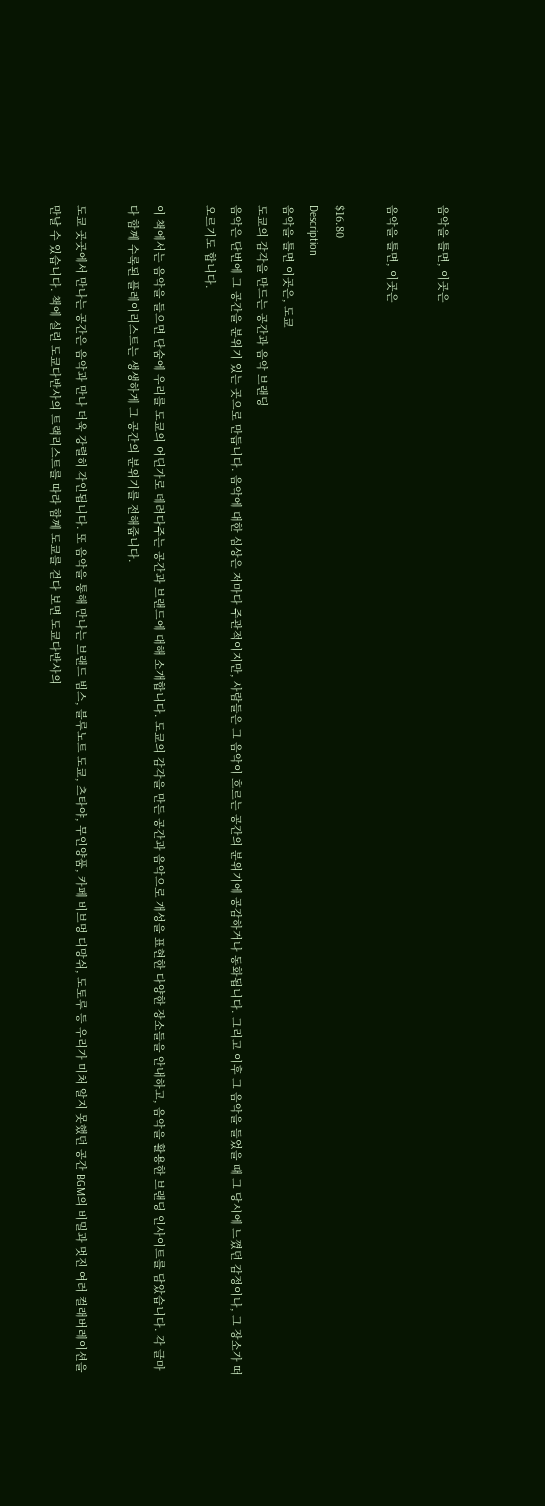음악을 틀면, 이곳은

음악을 틀면, 이곳은

$16.80
Description
음악을 틀면 이곳은, 도쿄
도쿄의 감각을 만드는 공간과 음악 브랜딩
음악은 단번에 그 공간을 분위기 있는 곳으로 만듭니다. 음악에 대한 심상은 저마다 주관적이지만, 사람들은 그 음악이 흐르는 공간의 분위기에 공감하거나 동화됩니다. 그리고 이후 그 음악을 들었을 때 그 당시에 느꼈던 감정이나, 그 장소가 떠오르기도 합니다.

이 책에서는 음악을 들으면 단숨에 우리를 도쿄의 어딘가로 데려다주는 공간과 브랜드에 대해 소개합니다. 도쿄의 감각을 만든 공간과 음악으로 개성을 표현한 다양한 장소들을 안내하고, 음악을 활용한 브랜딩 인사이트를 담았습니다. 각 글마다 함께 수록된 플레이리스트는 생생하게 그 공간의 분위기를 전해줍니다.

도쿄 곳곳에서 만나는 공간은 음악과 만나 더욱 강렬히 각인됩니다. 또 음악을 통해 만나는 브랜드 빔스, 블루노트 도쿄, 츠타야, 무인양품, 카페 비브멍 디망쉬, 도토루 등 우리가 미처 알지 못했던 공간 BGM의 비밀과 멋진 여러 컬래버레이션을 만날 수 있습니다. 책에 실린 도쿄다반사의 트랙리스트를 따라 함께 도쿄를 걷다 보면 도쿄다반사의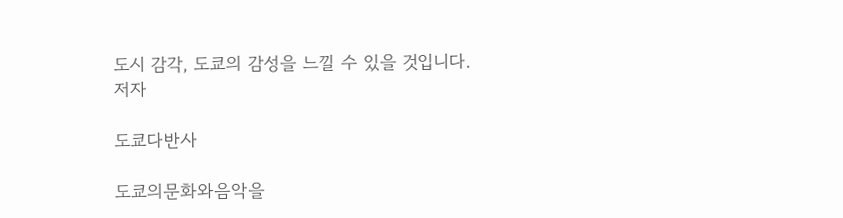도시 감각, 도쿄의 감성을 느낄 수 있을 것입니다.
저자

도쿄다반사

도쿄의문화와음악을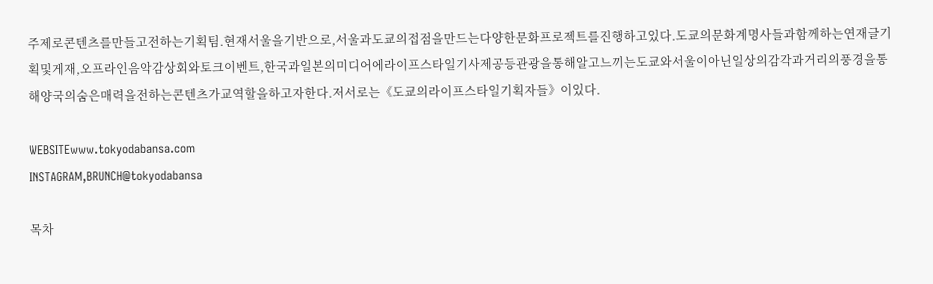주제로콘텐츠를만들고전하는기획팀.현재서울을기반으로,서울과도쿄의접점을만드는다양한문화프로젝트를진행하고있다.도쿄의문화계명사들과함께하는연재글기획및게재,오프라인음악감상회와토크이벤트,한국과일본의미디어에라이프스타일기사제공등관광을통해알고느끼는도쿄와서울이아닌일상의감각과거리의풍경을통해양국의숨은매력을전하는콘텐츠가교역할을하고자한다.저서로는《도쿄의라이프스타일기획자들》이있다.

WEBSITEwww.tokyodabansa.com
INSTAGRAM,BRUNCH@tokyodabansa

목차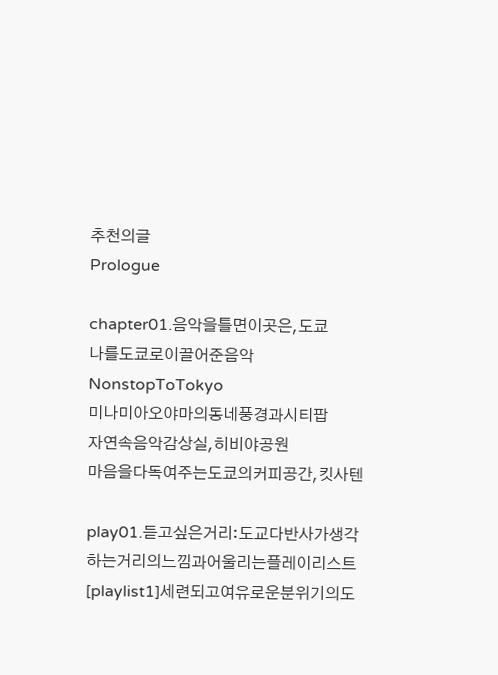추천의글
Prologue

chapter01.음악을틀면이곳은,도쿄
나를도쿄로이끌어준음악
NonstopToTokyo
미나미아오야마의동네풍경과시티팝
자연속음악감상실,히비야공원
마음을다독여주는도쿄의커피공간,킷사텐

play01.듣고싶은거리:도교다반사가생각하는거리의느낌과어울리는플레이리스트
[playlist1]세련되고여유로운분위기의도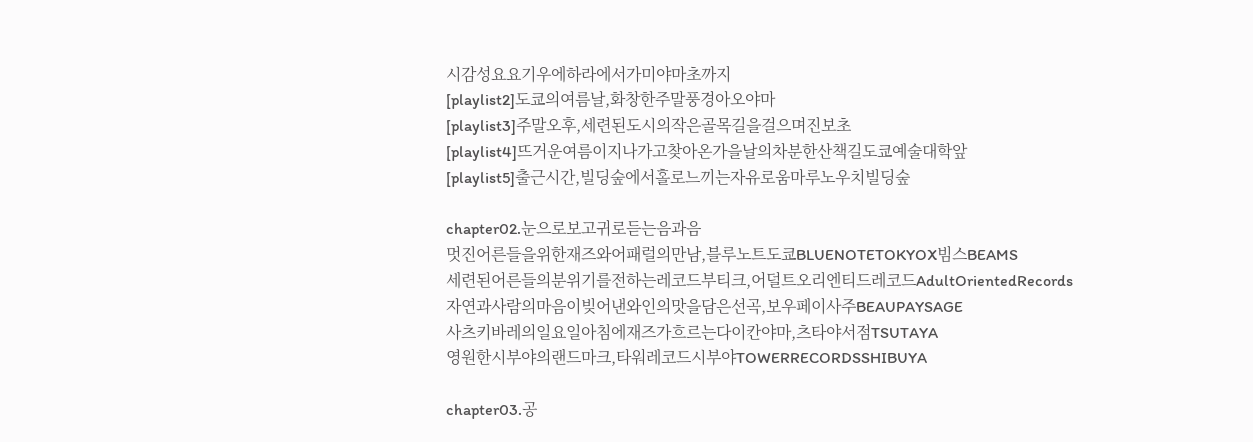시감성요요기우에하라에서가미야마초까지
[playlist2]도쿄의여름날,화창한주말풍경아오야마
[playlist3]주말오후,세련된도시의작은골목길을걸으며진보초
[playlist4]뜨거운여름이지나가고찾아온가을날의차분한산책길도쿄예술대학앞
[playlist5]출근시간,빌딩숲에서홀로느끼는자유로움마루노우치빌딩숲

chapter02.눈으로보고귀로듣는음과음
멋진어른들을위한재즈와어패럴의만남,블루노트도쿄BLUENOTETOKYOX빔스BEAMS
세련된어른들의분위기를전하는레코드부티크,어덜트오리엔티드레코드AdultOrientedRecords
자연과사람의마음이빚어낸와인의맛을담은선곡,보우페이사주BEAUPAYSAGE
사츠키바레의일요일아침에재즈가흐르는다이칸야마,츠타야서점TSUTAYA
영원한시부야의랜드마크,타워레코드시부야TOWERRECORDSSHIBUYA

chapter03.공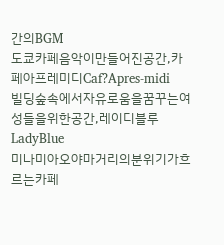간의BGM
도쿄카페음악이만들어진공간,카페아프레미디Caf?Apres-midi
빌딩숲속에서자유로움을꿈꾸는여성들을위한공간,레이디블루LadyBlue
미나미아오야마거리의분위기가흐르는카페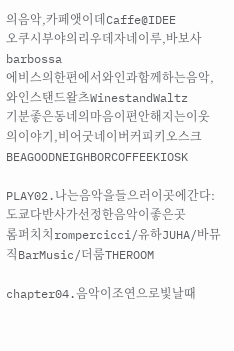의음악,카페앳이데Caffe@IDEE
오쿠시부야의리우데자네이루,바보사barbossa
에비스의한편에서와인과함께하는음악,와인스탠드왈츠WinestandWaltz
기분좋은동네의마음이편안해지는이웃의이야기,비어굿네이버커피키오스크BEAGOODNEIGHBORCOFFEEKIOSK

PLAY02.나는음악을들으러이곳에간다:도쿄다반사가선정한음악이좋은곳
롬퍼치치rompercicci/유하JUHA/바뮤직BarMusic/더룸THEROOM

chapter04.음악이조연으로빛날때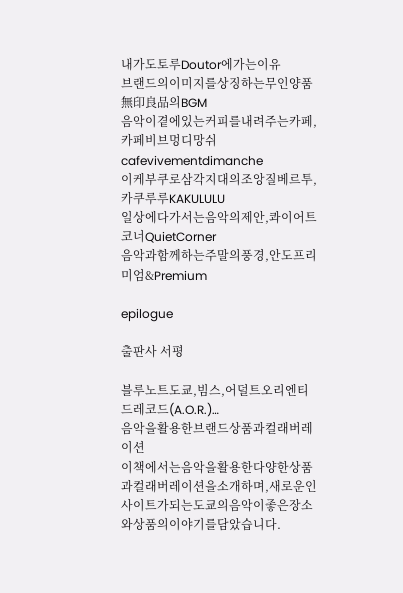내가도토루Doutor에가는이유
브랜드의이미지를상징하는무인양품無印良品의BGM
음악이곁에있는커피를내려주는카페,카페비브멍디망쉬cafevivementdimanche
이케부쿠로삼각지대의조앙질베르투,카쿠루루KAKULULU
일상에다가서는음악의제안,콰이어트코너QuietCorner
음악과함께하는주말의풍경,안도프리미엄&Premium

epilogue

출판사 서평

블루노트도쿄,빔스,어덜트오리엔티드레코드(A.O.R.)…
음악을활용한브랜드상품과컬래버레이션
이책에서는음악을활용한다양한상품과컬래버레이션을소개하며,새로운인사이트가되는도쿄의음악이좋은장소와상품의이야기를담았습니다.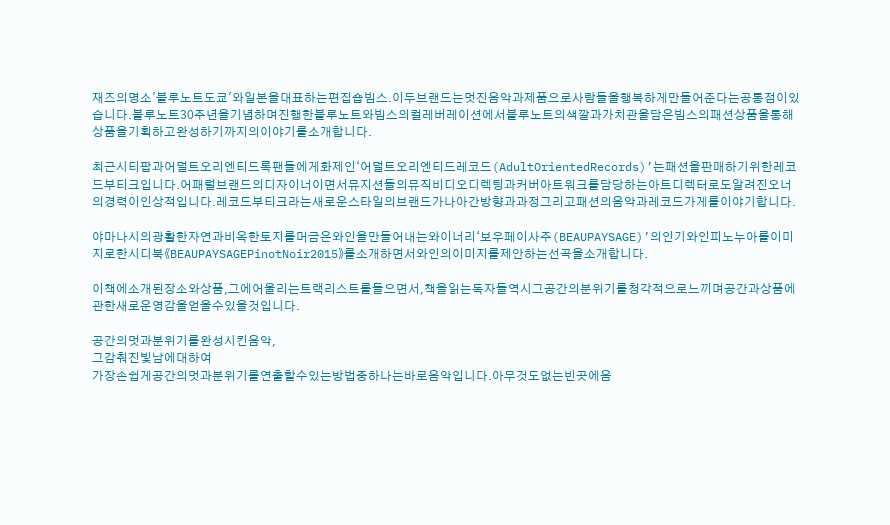재즈의명소'블루노트도쿄'와일본을대표하는편집숍빔스.이두브랜드는멋진음악과제품으로사람들을행복하게만들어준다는공통점이있습니다.블루노트30주년을기념하며진행한블루노트와빔스의컬레버레이션에서블루노트의색깔과가치관을담은빔스의패션상품을통해상품을기획하고완성하기까지의이야기를소개합니다.

최근시티팝과어덜트오리엔티드록팬들에게화제인‘어덜트오리엔티드레코드(AdultOrientedRecords)’는패션을판매하기위한레코드부티크입니다.어패럴브랜드의디자이너이면서뮤지션들의뮤직비디오디렉팅과커버아트워크를담당하는아트디렉터로도알려진오너의경력이인상적입니다.레코드부티크라는새로운스타일의브랜드가나아간방향과과정그리고패션의음악과레코드가게를이야기합니다.

야마나시의광활한자연과비옥한토지를머금은와인을만들어내는와이너리‘보우페이사주(BEAUPAYSAGE)’의인기와인피노누아를이미지로한시디북《BEAUPAYSAGEPinotNoir2015》를소개하면서와인의이미지를제안하는선곡을소개합니다.

이책에소개된장소와상품,그에어울리는트랙리스트를들으면서,책을읽는독자들역시그공간의분위기를청각적으로느끼며공간과상품에관한새로운영감을얻을수있을것입니다.

공간의멋과분위기를완성시킨음악,
그감춰진빛남에대하여
가장손쉽게공간의멋과분위기를연출할수있는방법중하나는바로음악입니다.아무것도없는빈곳에음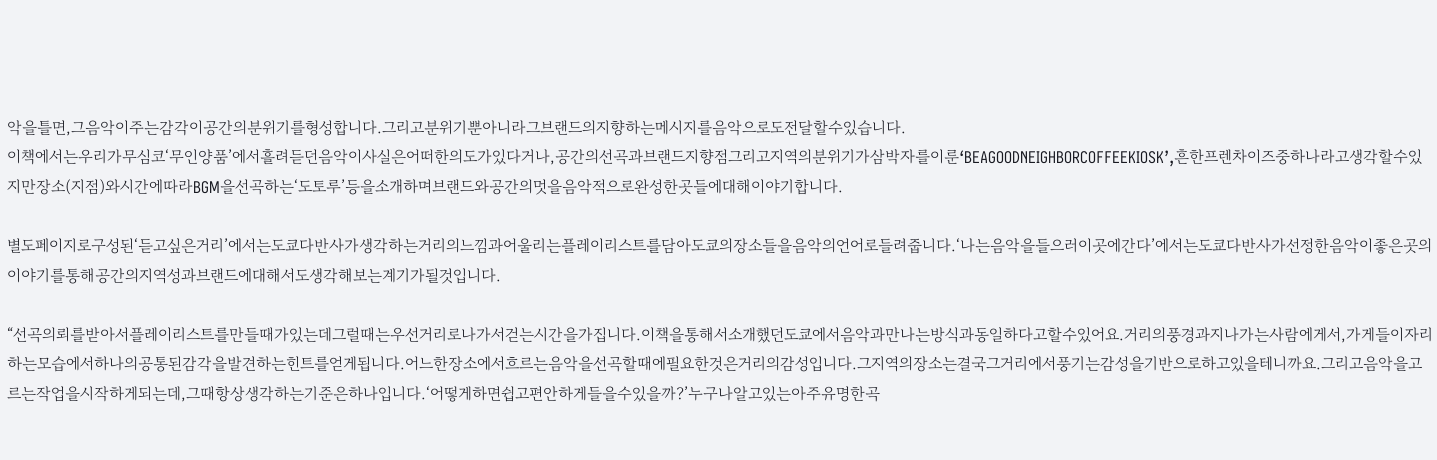악을틀면,그음악이주는감각이공간의분위기를형성합니다.그리고분위기뿐아니라그브랜드의지향하는메시지를음악으로도전달할수있습니다.
이책에서는우리가무심코‘무인양품’에서흘려듣던음악이사실은어떠한의도가있다거나,공간의선곡과브랜드지향점그리고지역의분위기가삼박자를이룬‘BEAGOODNEIGHBORCOFFEEKIOSK’,흔한프렌차이즈중하나라고생각할수있지만장소(지점)와시간에따라BGM을선곡하는‘도토루’등을소개하며브랜드와공간의멋을음악적으로완성한곳들에대해이야기합니다.

별도페이지로구성된‘듣고싶은거리’에서는도쿄다반사가생각하는거리의느낌과어울리는플레이리스트를담아도쿄의장소들을음악의언어로들려줍니다.‘나는음악을들으러이곳에간다’에서는도쿄다반사가선정한음악이좋은곳의이야기를통해공간의지역성과브랜드에대해서도생각해보는계기가될것입니다.

“선곡의뢰를받아서플레이리스트를만들때가있는데그럴때는우선거리로나가서걷는시간을가집니다.이책을통해서소개했던도쿄에서음악과만나는방식과동일하다고할수있어요.거리의풍경과지나가는사람에게서,가게들이자리하는모습에서하나의공통된감각을발견하는힌트를얻게됩니다.어느한장소에서흐르는음악을선곡할때에필요한것은거리의감성입니다.그지역의장소는결국그거리에서풍기는감성을기반으로하고있을테니까요.그리고음악을고르는작업을시작하게되는데,그때항상생각하는기준은하나입니다.‘어떻게하면쉽고편안하게들을수있을까?’누구나알고있는아주유명한곡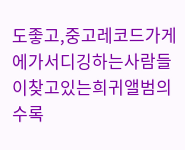도좋고,중고레코드가게에가서디깅하는사람들이찾고있는희귀앨범의수록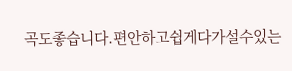곡도좋습니다.편안하고쉽게다가설수있는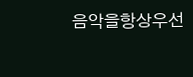음악을항상우선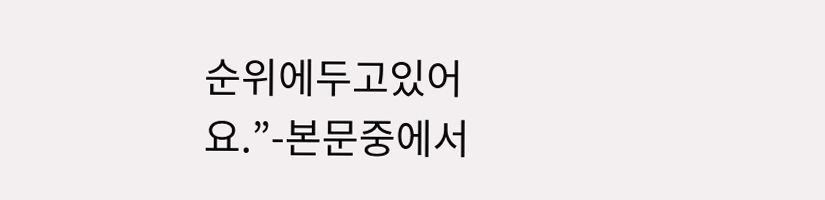순위에두고있어요.”-본문중에서